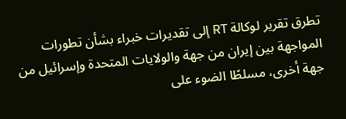تطرق تقرير لوكالة RT إلى تقديرات خبراء بشأن تطورات المواجهة بين إيران من جهة والولايات المتحدة وإسرائيل من جهة أخرى، مسلطًا الضوء على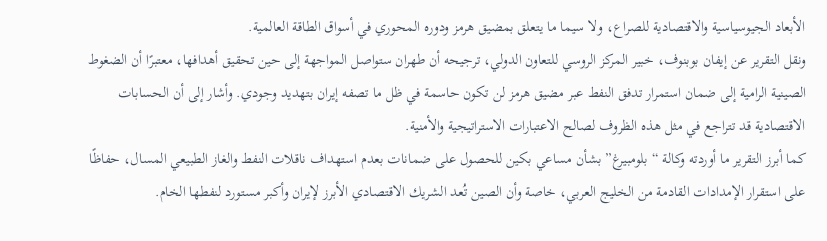الأبعاد الجيوسياسية والاقتصادية للصراع، ولا سيما ما يتعلق بمضيق هرمز ودوره المحوري في أسواق الطاقة العالمية.
ونقل التقرير عن إيفان بوبنوف، خبير المركز الروسي للتعاون الدولي، ترجيحه أن طهران ستواصل المواجهة إلى حين تحقيق أهدافها، معتبرًا أن الضغوط الصينية الرامية إلى ضمان استمرار تدفق النفط عبر مضيق هرمز لن تكون حاسمة في ظل ما تصفه إيران بتهديد وجودي. وأشار إلى أن الحسابات الاقتصادية قد تتراجع في مثل هذه الظروف لصالح الاعتبارات الاستراتيجية والأمنية.
كما أبرز التقرير ما أوردته وكالة “بلومبيرغ” بشأن مساعي بكين للحصول على ضمانات بعدم استهداف ناقلات النفط والغاز الطبيعي المسال، حفاظًا على استقرار الإمدادات القادمة من الخليج العربي، خاصة وأن الصين تُعد الشريك الاقتصادي الأبرز لإيران وأكبر مستورد لنفطها الخام.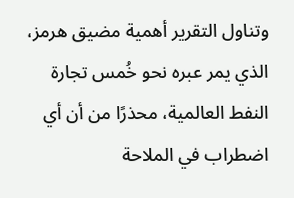وتناول التقرير أهمية مضيق هرمز، الذي يمر عبره نحو خُمس تجارة النفط العالمية، محذرًا من أن أي اضطراب في الملاحة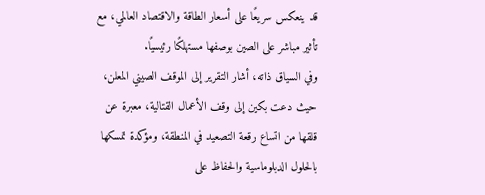قد ينعكس سريعًا على أسعار الطاقة والاقتصاد العالمي، مع تأثير مباشر على الصين بوصفها مستهلكًا رئيسيًا.
وفي السياق ذاته، أشار التقرير إلى الموقف الصيني المعلن، حيث دعت بكين إلى وقف الأعمال القتالية، معبرة عن قلقها من اتساع رقعة التصعيد في المنطقة، ومؤكدة تمسكها بالحلول الدبلوماسية والحفاظ على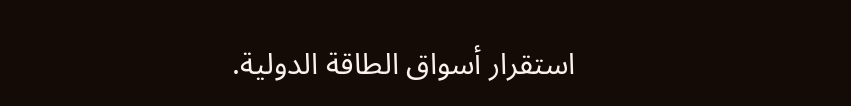استقرار أسواق الطاقة الدولية.